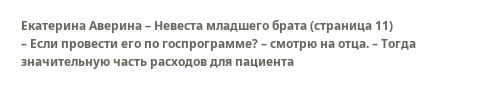Екатерина Аверина – Невеста младшего брата (страница 11)
– Если провести его по госпрограмме? – смотрю на отца. – Тогда значительную часть расходов для пациента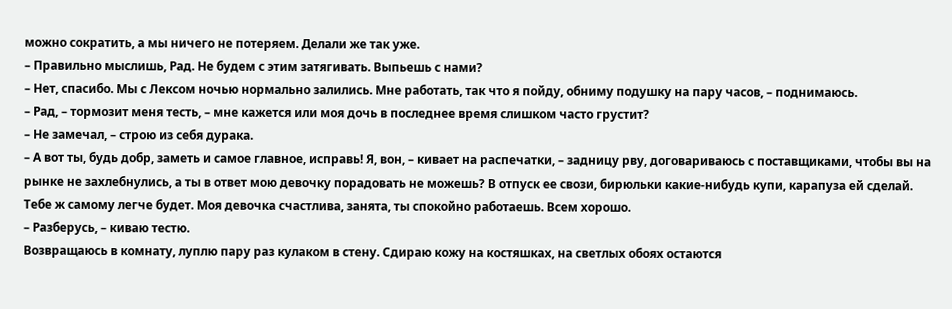можно сократить, а мы ничего не потеряем. Делали же так уже.
– Правильно мыслишь, Рад. Не будем с этим затягивать. Выпьешь с нами?
– Нет, спасибо. Мы с Лексом ночью нормально залились. Мне работать, так что я пойду, обниму подушку на пару часов, – поднимаюсь.
– Рад, – тормозит меня тесть, – мне кажется или моя дочь в последнее время слишком часто грустит?
– Не замечал, – строю из себя дурака.
– А вот ты, будь добр, заметь и самое главное, исправь! Я, вон, – кивает на распечатки, – задницу рву, договариваюсь с поставщиками, чтобы вы на рынке не захлебнулись, а ты в ответ мою девочку порадовать не можешь? В отпуск ее свози, бирюльки какие-нибудь купи, карапуза ей сделай. Тебе ж самому легче будет. Моя девочка счастлива, занята, ты спокойно работаешь. Всем хорошо.
– Разберусь, – киваю тестю.
Возвращаюсь в комнату, луплю пару раз кулаком в стену. Сдираю кожу на костяшках, на светлых обоях остаются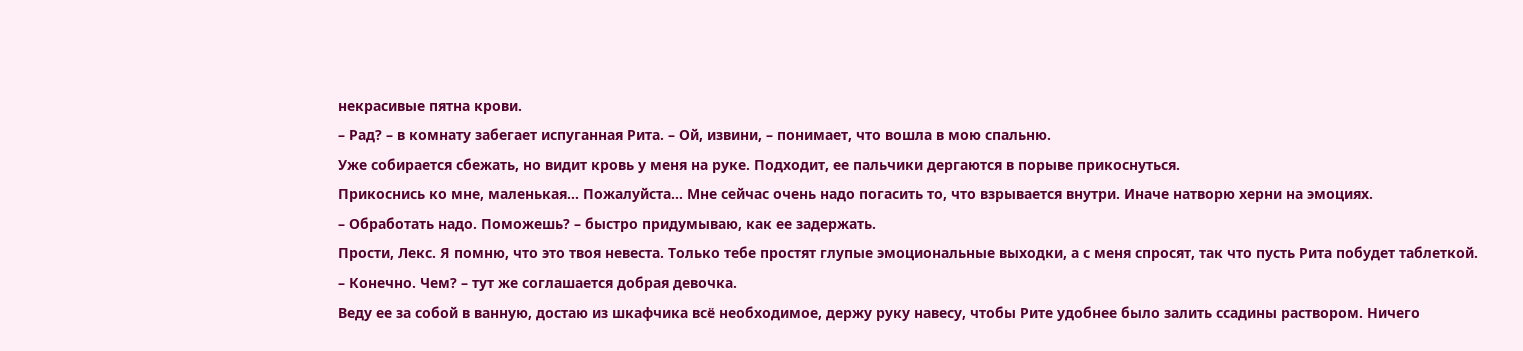некрасивые пятна крови.
– Рад? – в комнату забегает испуганная Рита. – Ой, извини, – понимает, что вошла в мою спальню.
Уже собирается сбежать, но видит кровь у меня на руке. Подходит, ее пальчики дергаются в порыве прикоснуться.
Прикоснись ко мне, маленькая… Пожалуйста… Мне сейчас очень надо погасить то, что взрывается внутри. Иначе натворю херни на эмоциях.
– Обработать надо. Поможешь? – быстро придумываю, как ее задержать.
Прости, Лекс. Я помню, что это твоя невеста. Только тебе простят глупые эмоциональные выходки, а с меня спросят, так что пусть Рита побудет таблеткой.
– Конечно. Чем? – тут же соглашается добрая девочка.
Веду ее за собой в ванную, достаю из шкафчика всё необходимое, держу руку навесу, чтобы Рите удобнее было залить ссадины раствором. Ничего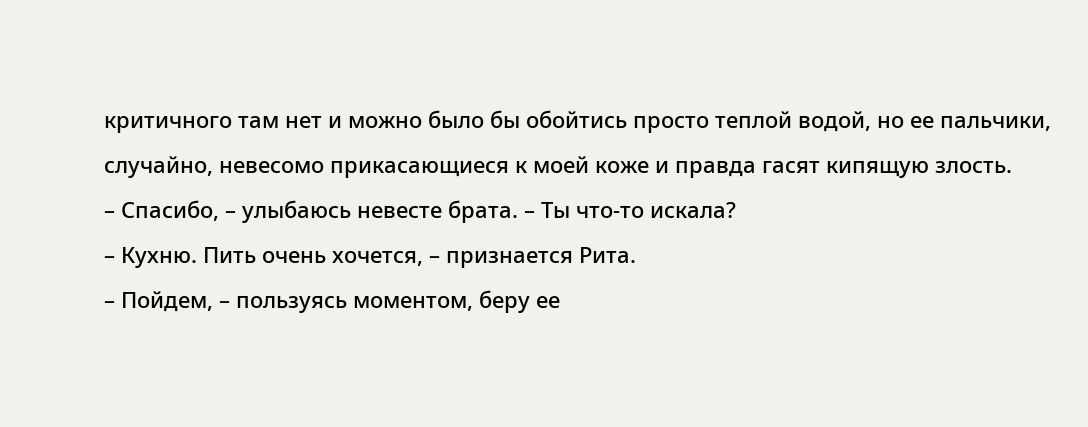критичного там нет и можно было бы обойтись просто теплой водой, но ее пальчики, случайно, невесомо прикасающиеся к моей коже и правда гасят кипящую злость.
– Спасибо, – улыбаюсь невесте брата. – Ты что-то искала?
– Кухню. Пить очень хочется, – признается Рита.
– Пойдем, – пользуясь моментом, беру ее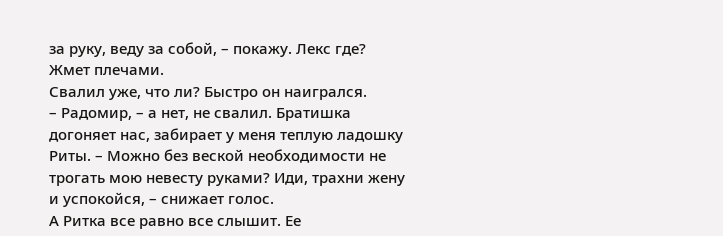за руку, веду за собой, – покажу. Лекс где?
Жмет плечами.
Свалил уже, что ли? Быстро он наигрался.
– Радомир, – а нет, не свалил. Братишка догоняет нас, забирает у меня теплую ладошку Риты. – Можно без веской необходимости не трогать мою невесту руками? Иди, трахни жену и успокойся, – снижает голос.
А Ритка все равно все слышит. Ее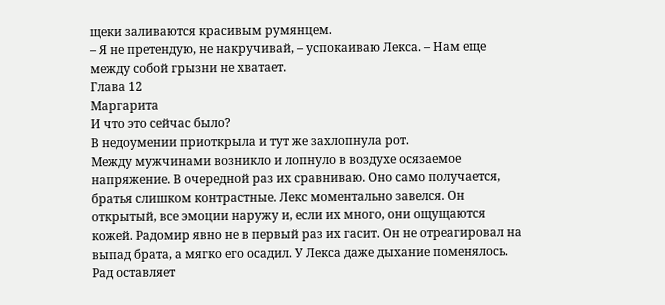щеки заливаются красивым румянцем.
– Я не претендую, не накручивай, – успокаиваю Лекса. – Нам еще между собой грызни не хватает.
Глава 12
Маргарита
И что это сейчас было?
В недоумении приоткрыла и тут же захлопнула рот.
Между мужчинами возникло и лопнуло в воздухе осязаемое напряжение. В очередной раз их сравниваю. Оно само получается, братья слишком контрастные. Лекс моментально завелся. Он открытый, все эмоции наружу и, если их много, они ощущаются кожей. Радомир явно не в первый раз их гасит. Он не отреагировал на выпад брата, а мягко его осадил. У Лекса даже дыхание поменялось.
Рад оставляет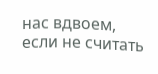нас вдвоем, если не считать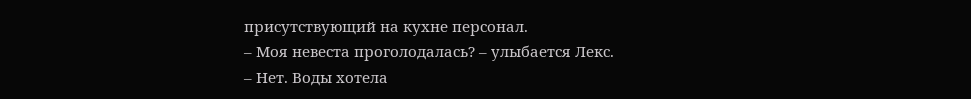присутствующий на кухне персонал.
– Моя невеста проголодалась? – улыбается Лекс.
– Нет. Воды хотела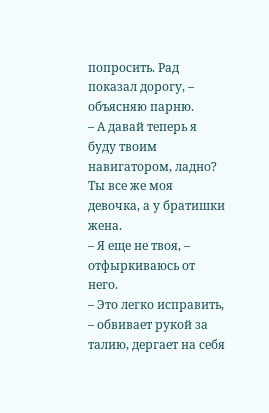попросить. Рад показал дорогу, – объясняю парню.
– А давай теперь я буду твоим навигатором, ладно? Ты все же моя девочка, а у братишки жена.
– Я еще не твоя, – отфыркиваюсь от него.
– Это легко исправить, – обвивает рукой за талию, дергает на себя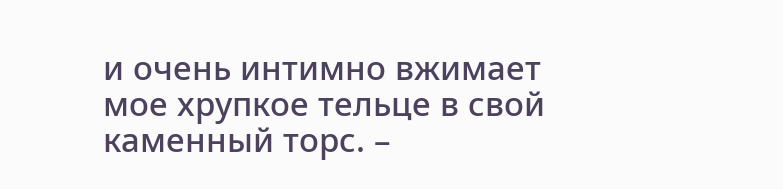и очень интимно вжимает мое хрупкое тельце в свой каменный торс. –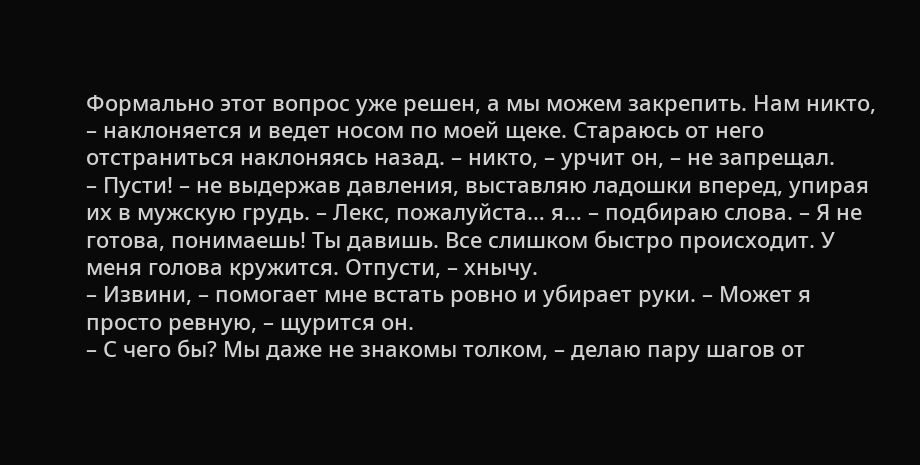Формально этот вопрос уже решен, а мы можем закрепить. Нам никто, – наклоняется и ведет носом по моей щеке. Стараюсь от него отстраниться наклоняясь назад. – никто, – урчит он, – не запрещал.
– Пусти! – не выдержав давления, выставляю ладошки вперед, упирая их в мужскую грудь. – Лекс, пожалуйста… я… – подбираю слова. – Я не готова, понимаешь! Ты давишь. Все слишком быстро происходит. У меня голова кружится. Отпусти, – хнычу.
– Извини, – помогает мне встать ровно и убирает руки. – Может я просто ревную, – щурится он.
– С чего бы? Мы даже не знакомы толком, – делаю пару шагов от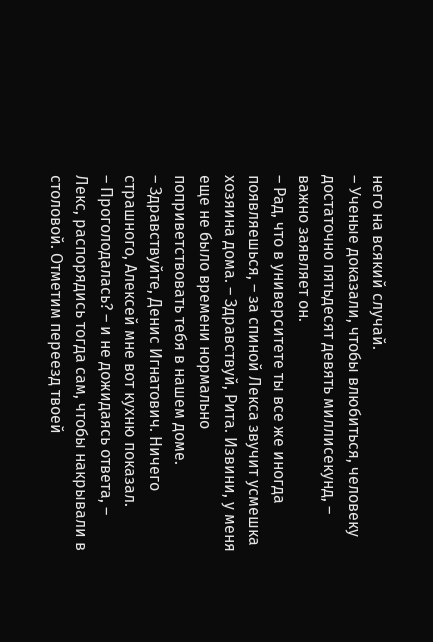него на всякий случай.
– Ученые доказали, чтобы влюбиться, человеку достаточно пятьдесят девять миллисекунд, – важно заявляет он.
– Рад, что в университете ты все же иногда появляешься, – за спиной Лекса звучит усмешка хозяина дома. – Здравствуй, Рита. Извини, у меня еще не было времени нормально поприветствовать тебя в нашем доме.
– Здравствуйте, Денис Игнатович. Ничего страшного, Алексей мне вот кухню показал.
– Проголодалась? – и не дожидаясь ответа, – Лекс, распорядись тогда сам, чтобы накрывали в столовой. Отметим переезд твоей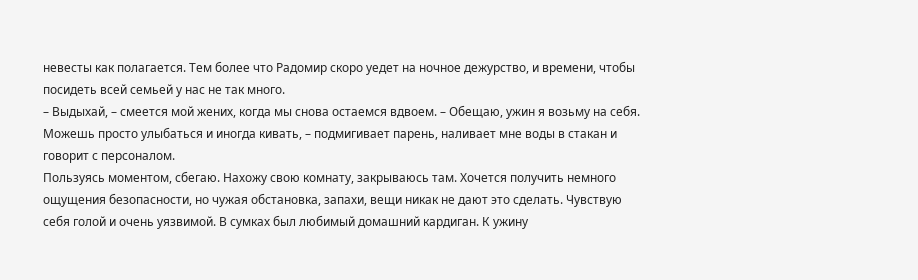невесты как полагается. Тем более что Радомир скоро уедет на ночное дежурство, и времени, чтобы посидеть всей семьей у нас не так много.
– Выдыхай, – смеется мой жених, когда мы снова остаемся вдвоем. – Обещаю, ужин я возьму на себя. Можешь просто улыбаться и иногда кивать, – подмигивает парень, наливает мне воды в стакан и говорит с персоналом.
Пользуясь моментом, сбегаю. Нахожу свою комнату, закрываюсь там. Хочется получить немного ощущения безопасности, но чужая обстановка, запахи, вещи никак не дают это сделать. Чувствую себя голой и очень уязвимой. В сумках был любимый домашний кардиган. К ужину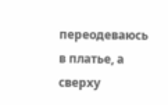переодеваюсь в платье, а сверху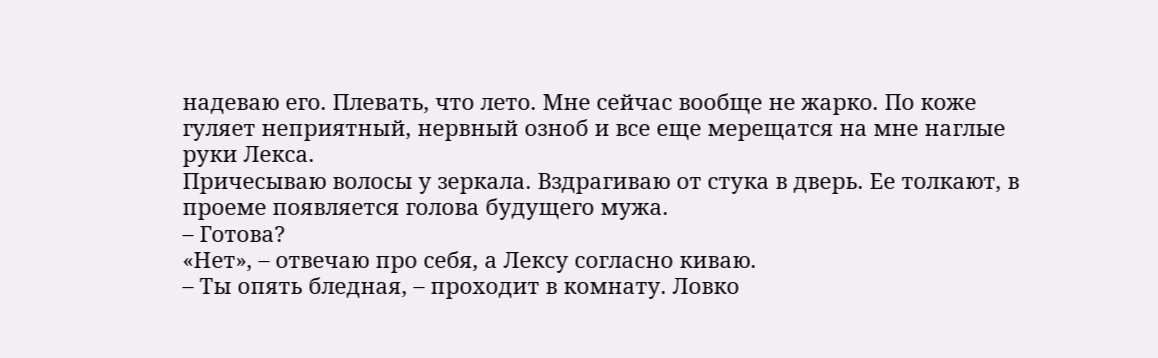надеваю его. Плевать, что лето. Мне сейчас вообще не жарко. По коже гуляет неприятный, нервный озноб и все еще мерещатся на мне наглые руки Лекса.
Причесываю волосы у зеркала. Вздрагиваю от стука в дверь. Ее толкают, в проеме появляется голова будущего мужа.
– Готова?
«Нет», – отвечаю про себя, а Лексу согласно киваю.
– Ты опять бледная, – проходит в комнату. Ловко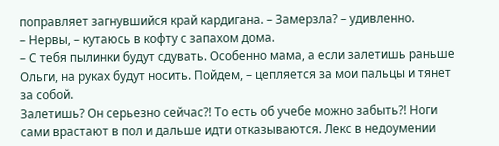поправляет загнувшийся край кардигана. – Замерзла? – удивленно.
– Нервы, – кутаюсь в кофту с запахом дома.
– С тебя пылинки будут сдувать. Особенно мама, а если залетишь раньше Ольги, на руках будут носить. Пойдем, – цепляется за мои пальцы и тянет за собой.
Залетишь? Он серьезно сейчас?! То есть об учебе можно забыть?! Ноги сами врастают в пол и дальше идти отказываются. Лекс в недоумении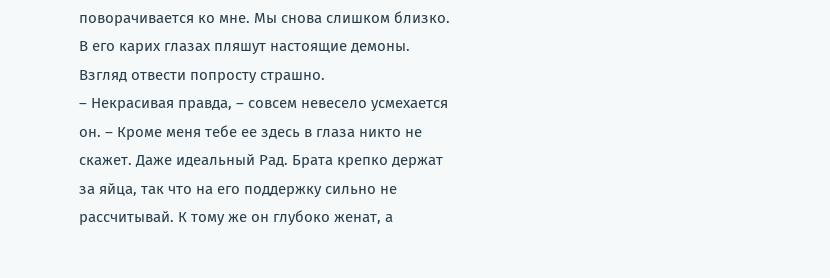поворачивается ко мне. Мы снова слишком близко. В его карих глазах пляшут настоящие демоны. Взгляд отвести попросту страшно.
– Некрасивая правда, – совсем невесело усмехается он. – Кроме меня тебе ее здесь в глаза никто не скажет. Даже идеальный Рад. Брата крепко держат за яйца, так что на его поддержку сильно не рассчитывай. К тому же он глубоко женат, а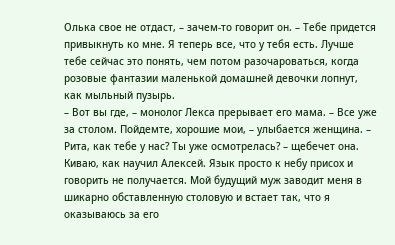Олька свое не отдаст, – зачем-то говорит он. – Тебе придется привыкнуть ко мне. Я теперь все, что у тебя есть. Лучше тебе сейчас это понять, чем потом разочароваться, когда розовые фантазии маленькой домашней девочки лопнут, как мыльный пузырь.
– Вот вы где, – монолог Лекса прерывает его мама. – Все уже за столом. Пойдемте, хорошие мои, – улыбается женщина. – Рита, как тебе у нас? Ты уже осмотрелась? – щебечет она.
Киваю, как научил Алексей. Язык просто к небу присох и говорить не получается. Мой будущий муж заводит меня в шикарно обставленную столовую и встает так, что я оказываюсь за его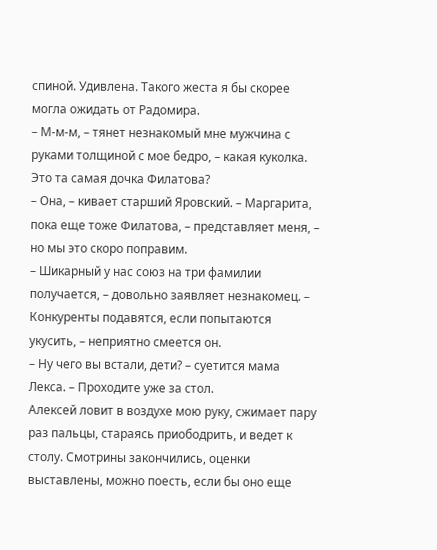спиной. Удивлена. Такого жеста я бы скорее могла ожидать от Радомира.
– М-м-м, – тянет незнакомый мне мужчина с руками толщиной с мое бедро, – какая куколка. Это та самая дочка Филатова?
– Она, – кивает старший Яровский. – Маргарита, пока еще тоже Филатова, – представляет меня, – но мы это скоро поправим.
– Шикарный у нас союз на три фамилии получается, – довольно заявляет незнакомец. – Конкуренты подавятся, если попытаются укусить, – неприятно смеется он.
– Ну чего вы встали, дети? – суетится мама Лекса. – Проходите уже за стол.
Алексей ловит в воздухе мою руку, сжимает пару раз пальцы, стараясь приободрить, и ведет к столу. Смотрины закончились, оценки выставлены, можно поесть, если бы оно еще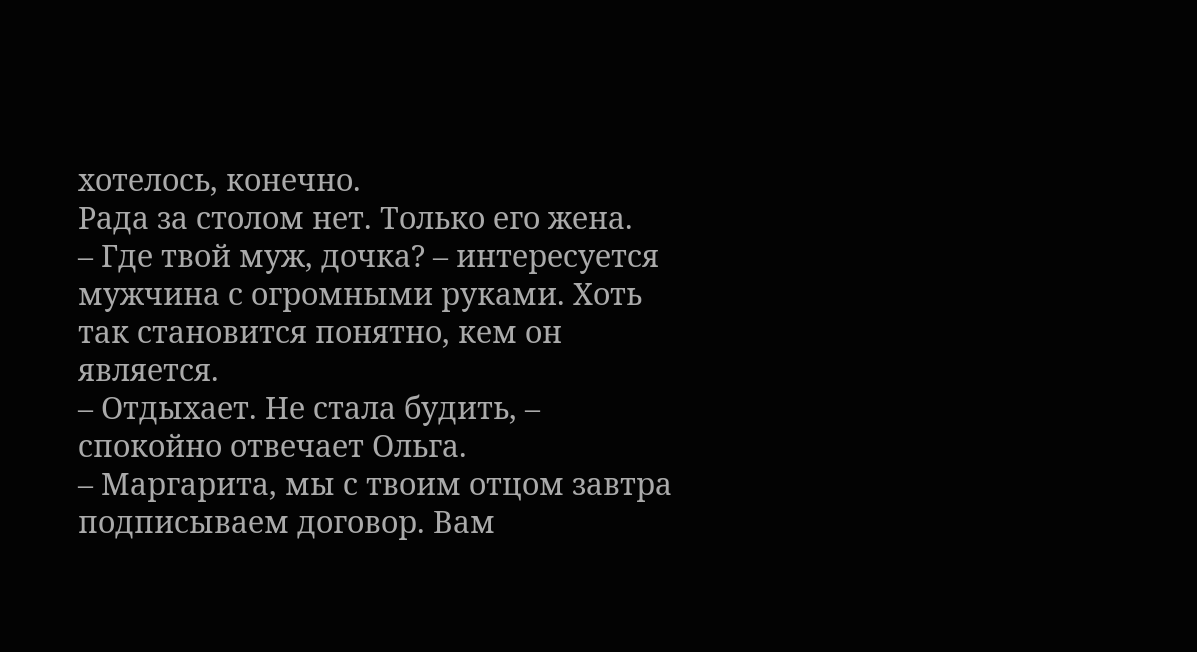хотелось, конечно.
Рада за столом нет. Только его жена.
– Где твой муж, дочка? – интересуется мужчина с огромными руками. Хоть так становится понятно, кем он является.
– Отдыхает. Не стала будить, – спокойно отвечает Ольга.
– Маргарита, мы с твоим отцом завтра подписываем договор. Вам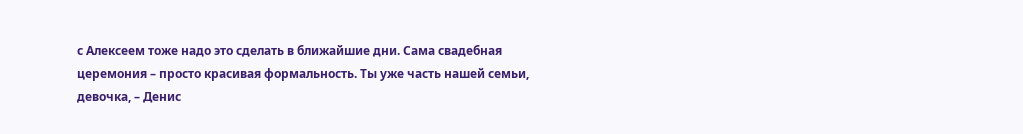с Алексеем тоже надо это сделать в ближайшие дни. Сама свадебная церемония – просто красивая формальность. Ты уже часть нашей семьи, девочка, – Денис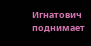Игнатович поднимает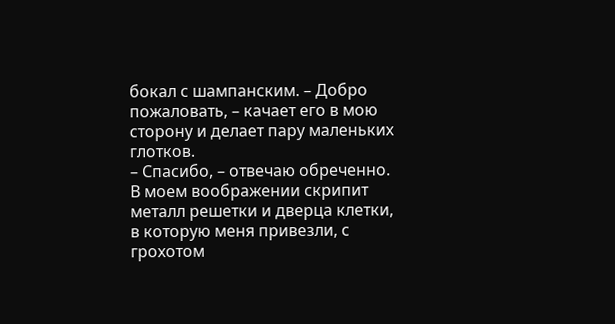бокал с шампанским. – Добро пожаловать, – качает его в мою сторону и делает пару маленьких глотков.
– Спасибо, – отвечаю обреченно.
В моем воображении скрипит металл решетки и дверца клетки, в которую меня привезли, с грохотом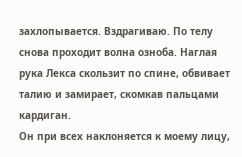захлопывается. Вздрагиваю. По телу снова проходит волна озноба. Наглая рука Лекса скользит по спине, обвивает талию и замирает, скомкав пальцами кардиган.
Он при всех наклоняется к моему лицу,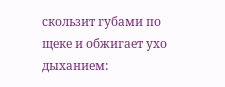скользит губами по щеке и обжигает ухо дыханием: